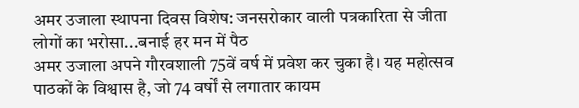अमर उजाला स्थापना दिवस विशेष: जनसरोकार वाली पत्रकारिता से जीता लोगों का भरोसा...बनाई हर मन में पैठ
अमर उजाला अपने गौरवशाली 75वें वर्ष में प्रवेश कर चुका है। यह महोत्सव पाठकों के विश्वास है, जो 74 वर्षों से लगातार कायम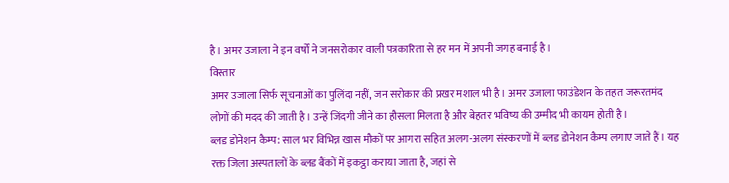है। अमर उजाला ने इन वर्षों ने जनसरोकार वाली पत्रकारिता से हर मन में अपनी जगह बनाई है।
विस्तार
अमर उजाला सिर्फ सूचनाओं का पुलिंदा नहीं, जन सरोकार की प्रखर मशाल भी है। अमर उजाला फाउंडेशन के तहत जरूरतमंद लोगों की मदद की जाती है। उन्हें जिंदगी जीने का हौसला मिलता है और बेहतर भविष्य की उम्मीद भी कायम होती है।
ब्लड डोनेशन कैम्प: साल भर विभिन्न खास मौकों पर आगरा सहित अलग-अलग संस्करणों में ब्लड डोनेशन कैम्प लगाए जाते हैं। यह रक्त जिला अस्पतालों के ब्लड बैंकों में इकट्ठा कराया जाता है, जहां से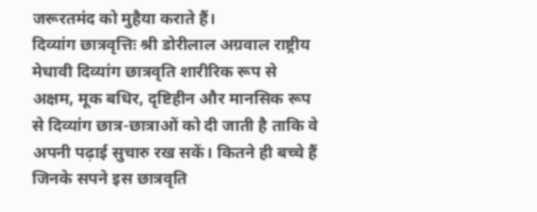जरूरतमंद को मुहैया कराते हैं।
दिव्यांग छात्रवृत्तिः श्री डोरीलाल अग्रवाल राष्ट्रीय मेधावी दिव्यांग छात्रवृति शारीरिक रूप से अक्षम, मूक बधिर, दृष्टिहीन और मानसिक रूप से दिव्यांग छात्र-छात्राओं को दी जाती है ताकि वे अपनी पढ़ाई सुचारु रख सकें। कितने ही बच्चे हैं जिनके सपने इस छात्रवृति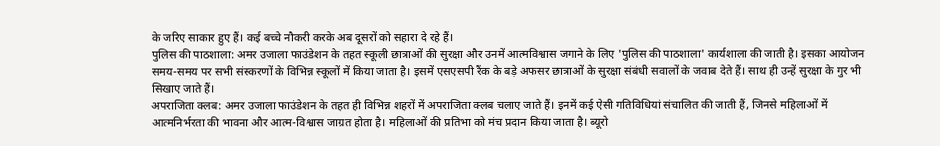के जरिए साकार हुए हैं। कई बच्चे नौकरी करके अब दूसरों को सहारा दे रहे हैं।
पुलिस की पाठशाला: अमर उजाला फाउंडेशन के तहत स्कूली छात्राओं की सुरक्षा और उनमें आत्मविश्वास जगाने के लिए 'पुलिस की पाठशाला' कार्यशाला की जाती है। इसका आयोजन समय-समय पर सभी संस्करणों के विभिन्न स्कूलों में किया जाता है। इसमें एसएसपी रैंक के बड़े अफसर छात्राओं के सुरक्षा संबंधी सवालों के जवाब देते हैं। साथ ही उन्हें सुरक्षा के गुर भी सिखाए जाते हैं।
अपराजिता क्लब: अमर उजाला फाउंडेशन के तहत ही विभिन्न शहरों में अपराजिता क्लब चलाए जाते हैं। इनमें कई ऐसी गतिविधियां संचालित की जाती हैं, जिनसे महिलाओं में आत्मनिर्भरता की भावना और आत्म-विश्वास जाग्रत होता है। महिलाओं की प्रतिभा को मंच प्रदान किया जाता है। ब्यूरो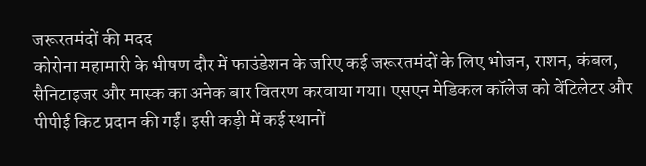जरूरतमंदों की मदद
कोरोना महामारी के भीषण दौर में फाउंडेशन के जरिए कई जरूरतमंदों के लिए भोजन, राशन, कंबल, सैनिटाइजर और मास्क का अनेक बार वितरण करवाया गया। एसएन मेडिकल कॉलेज को वेंटिलेटर और पीपीई किट प्रदान की गईं। इसी कड़ी में कई स्थानों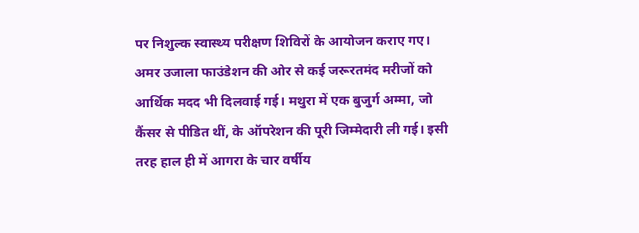पर निशुल्क स्वास्थ्य परीक्षण शिविरों के आयोजन कराए गए।
अमर उजाला फाउंडेशन की ओर से कई जरूरतमंद मरीजों को आर्थिक मदद भी दिलवाई गई। मथुरा में एक बुजुर्ग अम्मा, जो कैंसर से पीडित थीं, के ऑपरेशन की पूरी जिम्मेदारी ली गई। इसी तरह हाल ही में आगरा के चार वर्षीय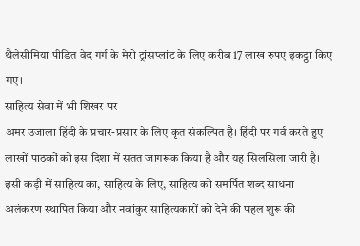थैलेसीमिया पीडित वेद गर्ग के मेरो ट्रांसप्लांट के लिए करीब 17 लाख रुपए इकट्ठा किए गए।
साहित्य सेवा में भी शिखर पर
अमर उजाला हिंदी के प्रचार-प्रसार के लिए कृत संकल्पित है। हिंदी पर गर्व करते हुए लाखों पाठकों को इस दिशा में सतत जागरूक किया है और यह सिलसिला जारी है। इसी कड़ी में साहित्य का, साहित्य के लिए, साहित्य को समर्पित शब्द साधना अलंकरण स्थापित किया और नवांकुर साहित्यकारों को देने की पहल शुरू की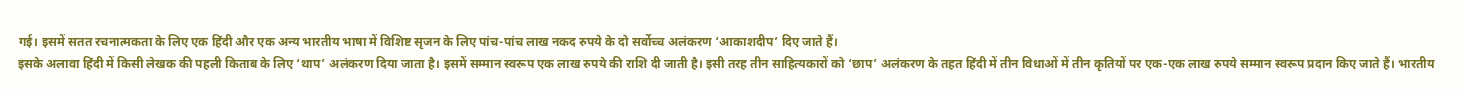गई। इसमें सतत रचनात्मकता के लिए एक हिंदी और एक अन्य भारतीय भाषा में विशिष्ट सृजन के लिए पांच-पांच लाख नकद रुपये के दो सर्वोच्च अलंकरण ‘आकाशदीप’ दिए जाते हैं।
इसके अलावा हिंदी में किसी लेखक की पहली किताब के लिए ‘थाप’ अलंकरण दिया जाता है। इसमें सम्मान स्वरूप एक लाख रुपये की राशि दी जाती है। इसी तरह तीन साहित्यकारों को ‘छाप’ अलंकरण के तहत हिंदी में तीन विधाओं में तीन कृतियों पर एक-एक लाख रुपये सम्मान स्वरूप प्रदान किए जाते हैं। भारतीय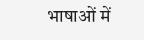भाषाओं में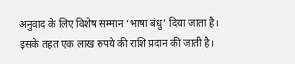अनुवाद के लिए विशेष सम्मान ‘भाषा बंधु’ दिया जाता है। इसके तहत एक लाख रुपये की राशि प्रदान की जाती है।